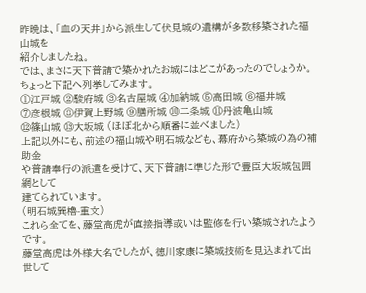昨晩は、「血の天井」から派生して伏見城の遺構が多数移築された福山城を
紹介しましたね。
では、まさに天下普請で築かれたお城にはどこがあったのでしょうか。
ちょっと下記へ列挙してみます。
①江戸城 ②駿府城 ③名古屋城 ④加納城 ⑤高田城 ⑥福井城
⑦彦根城 ⑧伊賀上野城 ⑨膳所城 ⑩二条城 ⑪丹波亀山城
⑫篠山城 ⑬大坂城 (ほぼ北から順番に並べました)
上記以外にも、前述の福山城や明石城なども、幕府から築城の為の補助金
や普請奉行の派遣を受けて、天下普請に準じた形で豊臣大坂城包囲網として
建てられています。
(明石城巽櫓-重文)
これら全てを、藤堂高虎が直接指導或いは監修を行い築城されたようです。
藤堂高虎は外様大名でしたが、徳川家康に築城技術を見込まれて出世して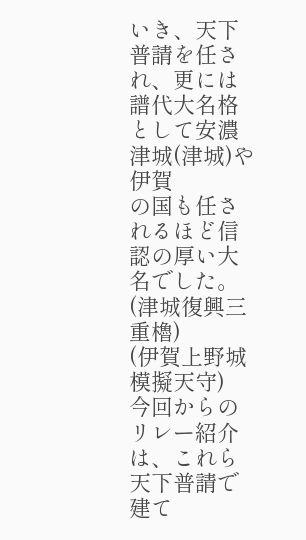いき、天下普請を任され、更には譜代大名格として安濃津城(津城)や伊賀
の国も任されるほど信認の厚い大名でした。
(津城復興三重櫓)
(伊賀上野城 模擬天守)
今回からのリレー紹介は、これら天下普請で建て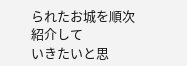られたお城を順次紹介して
いきたいと思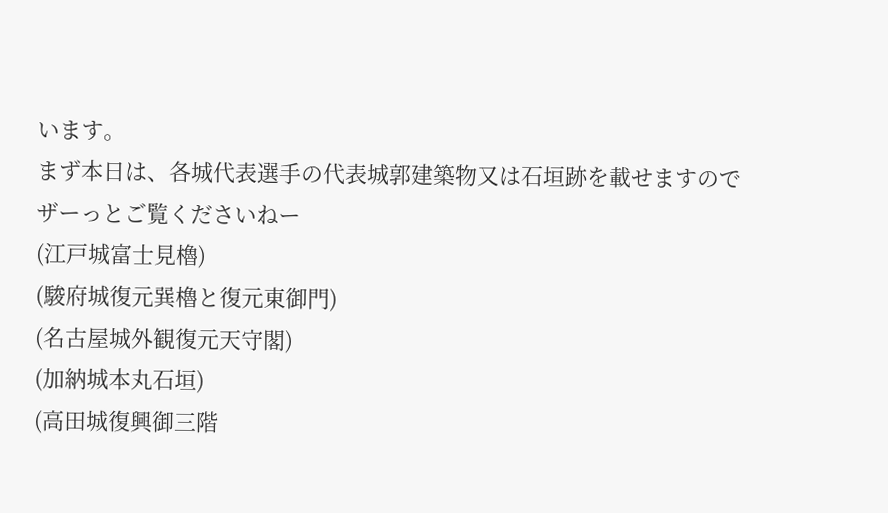います。
まず本日は、各城代表選手の代表城郭建築物又は石垣跡を載せますので
ザーっとご覧くださいねー
(江戸城富士見櫓)
(駿府城復元巽櫓と復元東御門)
(名古屋城外観復元天守閣)
(加納城本丸石垣)
(高田城復興御三階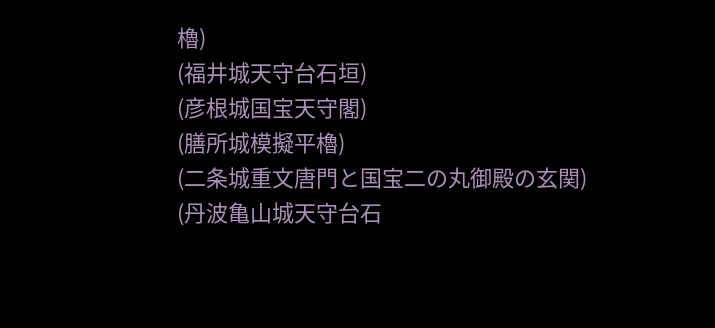櫓)
(福井城天守台石垣)
(彦根城国宝天守閣)
(膳所城模擬平櫓)
(二条城重文唐門と国宝二の丸御殿の玄関)
(丹波亀山城天守台石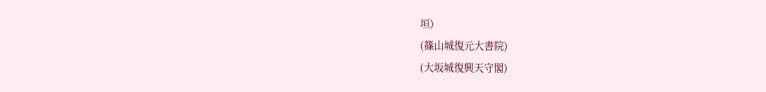垣)
(篠山城復元大書院)
(大坂城復興天守閣)